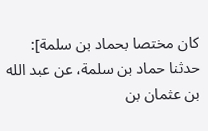كان مختصا بحماد بن سلمة]: حدثنا حماد بن سلمة، عن عبد الله بن عثمان بن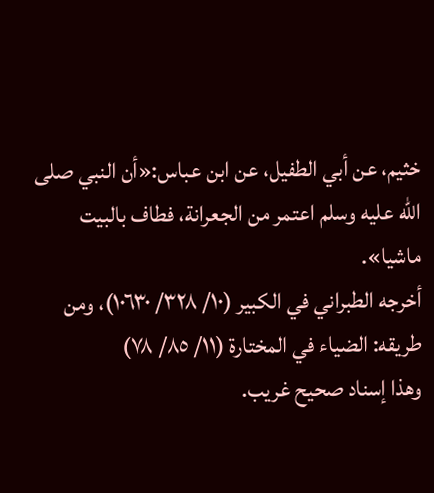خثيم، عن أبي الطفيل، عن ابن عباس:«أن النبي صلى الله عليه وسلم اعتمر من الجعرانة، فطاف بالبيت ماشيا».
أخرجه الطبراني في الكبير (١٠/ ٣٢٨/ ١٠٦٣٠)، ومن طريقه: الضياء في المختارة (١١/ ٨٥/ ٧٨)
وهذا إسناد صحيح غريب.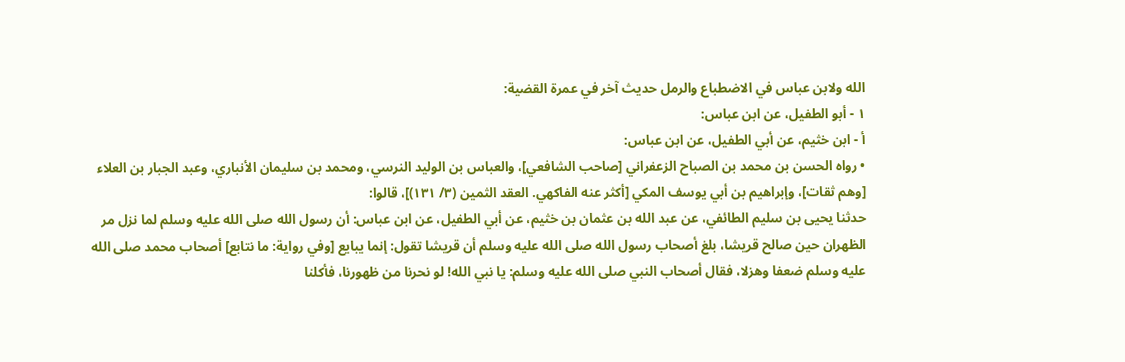الله ولابن عباس في الاضطباع والرمل حديث آخر في عمرة القضية:
١ - أبو الطفيل، عن ابن عباس:
أ - ابن خثيم، عن أبي الطفيل، عن ابن عباس:
• رواه الحسن بن محمد بن الصباح الزعفراني [صاحب الشافعي]، والعباس بن الوليد النرسي، ومحمد بن سليمان الأنباري، وعبد الجبار بن العلاء [وهم ثقات]، وإبراهيم بن أبي يوسف المكي [أكثر عنه الفاكهي. العقد الثمين (٣/ ١٣١)]، قالوا:
حدثنا يحيى بن سليم الطائفي، عن عبد الله بن عثمان بن خثيم، عن أبي الطفيل، عن ابن عباس: أن رسول الله صلى الله عليه وسلم لما نزل مر الظهران حين صالح قريشا، بلغ أصحاب رسول الله صلى الله عليه وسلم أن قريشا تقول: إنما يبايع [وفي رواية: ما نتابع] أصحاب محمد صلى الله عليه وسلم ضعفا وهزلا، فقال أصحاب النبي صلى الله عليه وسلم: يا نبي الله! لو نحرنا من ظهورنا، فأكلنا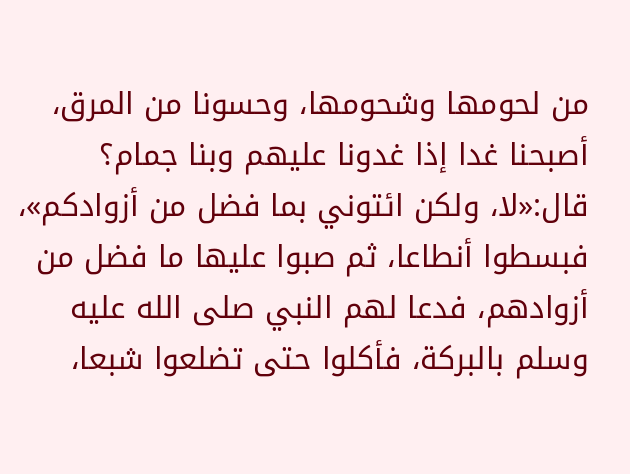من لحومها وشحومها، وحسونا من المرق، أصبحنا غدا إذا غدونا عليهم وبنا جمام؟ قال:«لا، ولكن ائتوني بما فضل من أزوادكم»، فبسطوا أنطاعا، ثم صبوا عليها ما فضل من أزوادهم، فدعا لهم النبي صلى الله عليه وسلم بالبركة، فأكلوا حتى تضلعوا شبعا،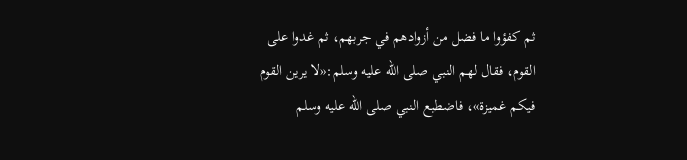ثم كفؤوا ما فضل من أزوادهم في جربهم، ثم غدوا على القوم، فقال لهم النبي صلى الله عليه وسلم:«لا يرين القوم فيكم غميزة»، فاضطبع النبي صلى الله عليه وسلم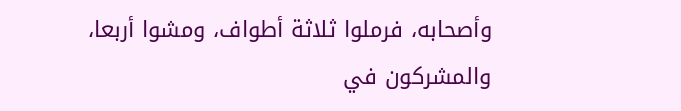وأصحابه، فرملوا ثلاثة أطواف، ومشوا أربعا، والمشركون في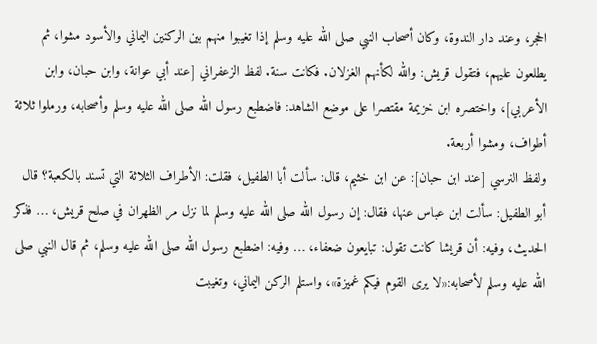الحجر، وعند دار الندوة، وكان أصحاب النبي صلى الله عليه وسلم إذا تغيبوا منهم بين الركنين اليماني والأسود مشوا، ثم يطلعون عليهم، فتقول قريش: والله لكأنهم الغزلان. فكانت سنة. لفظ الزعفراني [عند أبي عوانة، وابن حبان، وابن الأعربي]، واختصره ابن خزيمة مقتصرا على موضع الشاهد: فاضطبع رسول الله صلى الله عليه وسلم وأصحابه، ورملوا ثلاثة أطواف، ومشوا أربعة.
ولفظ النرسي [عند ابن حبان]: عن ابن خثيم، قال: سألت أبا الطفيل، فقلت: الأطراف الثلاثة التي تسند بالكعبة؟ قال أبو الطفيل: سألت ابن عباس عنها، فقال: إن رسول الله صلى الله عليه وسلم لما نزل مر الظهران في صلح قريش، … فذكر الحديث، وفيه: أن قريشا كانت تقول: تبايعون ضعفاء، … وفيه: اضطبع رسول الله صلى الله عليه وسلم، ثم قال النبي صلى الله عليه وسلم لأصحابه:«لا يرى القوم فيكم غميزة»، واستلم الركن اليماني، وتغيبت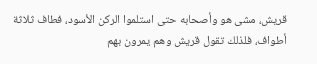قريش، مشى هو وأصحابه حتى استلموا الركن الأسود، فطاف ثلاثة أطواف، فلذلك تقول قريش وهم يمرون بهم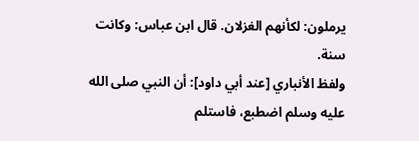يرملون: لكأنهم الغزلان. قال ابن عباس: وكانت سنة.
ولفظ الأنباري [عند أبي داود]: أن النبي صلى الله عليه وسلم اضطبع، فاستلم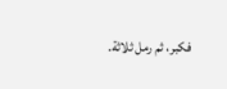فكبر، ثم رمل ثلاثة.